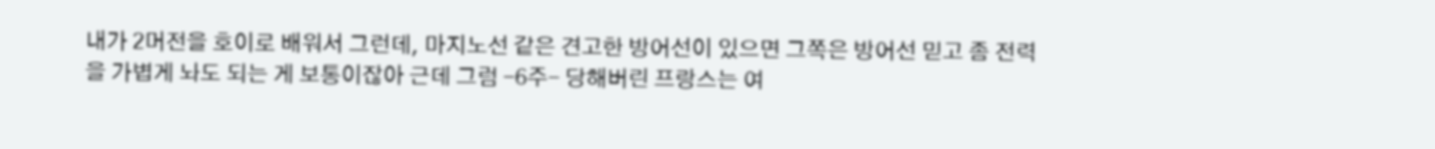내가 2머전을 호이로 배워서 그런데, 마지노선 같은 견고한 방어선이 있으면 그쪽은 방어선 믿고 좀 전력을 가볍게 놔도 되는 게 보통이잖아 근데 그럼 -6주- 당해버린 프랑스는 여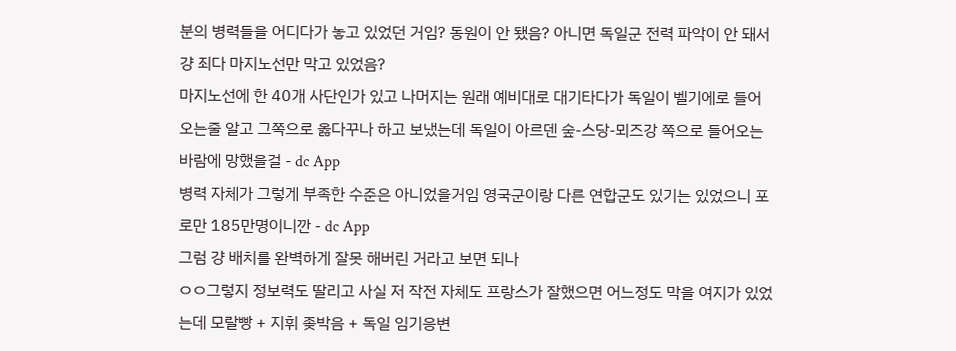분의 병력들을 어디다가 놓고 있었던 거임? 동원이 안 됐음? 아니면 독일군 전력 파악이 안 돼서 걍 죄다 마지노선만 막고 있었음?
마지노선에 한 40개 사단인가 있고 나머지는 원래 예비대로 대기타다가 독일이 벨기에로 들어오는줄 알고 그쪽으로 옳다꾸나 하고 보냈는데 독일이 아르덴 숲-스당-뫼즈강 쪽으로 들어오는 바람에 망했을걸 - dc App
병력 자체가 그렇게 부족한 수준은 아니었을거임 영국군이랑 다른 연합군도 있기는 있었으니 포로만 185만명이니깐 - dc App
그럼 걍 배치를 완벽하게 잘못 해버린 거라고 보면 되나
ㅇㅇ그렇지 정보력도 딸리고 사실 저 작전 자체도 프랑스가 잘했으면 어느정도 막을 여지가 있었는데 모랄빵 + 지휘 좆박음 + 독일 임기응변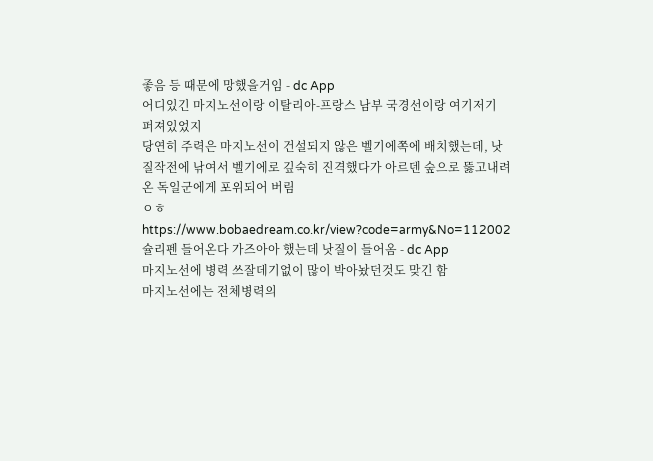좋음 등 때문에 망했을거임 - dc App
어디있긴 마지노선이랑 이탈리아-프랑스 남부 국경선이랑 여기저기 퍼져있었지
당연히 주력은 마지노선이 건설되지 않은 벨기에쪽에 배치했는데, 낫질작전에 낚여서 벨기에로 깊숙히 진격했다가 아르덴 숲으로 뚫고내려온 독일군에게 포위되어 버림
ㅇㅎ
https://www.bobaedream.co.kr/view?code=army&No=112002
슐리펜 들어온다 가즈아아 했는데 낫질이 들어옴 - dc App
마지노선에 병력 쓰잘데기없이 많이 박아놨던것도 맞긴 함
마지노선에는 전체병력의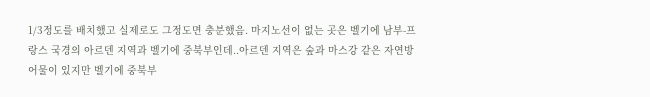1/3정도를 배치했고 실제로도 그정도면 충분했음. 마지노선이 없는 곳은 벨기에 남부-프랑스 국경의 아르덴 지역과 벨기에 중북부인데..아르덴 지역은 숲과 마스강 같은 자연방어물이 있지만 벨기에 중북부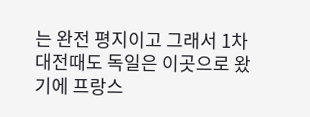는 완전 평지이고 그래서 1차대전때도 독일은 이곳으로 왔기에 프랑스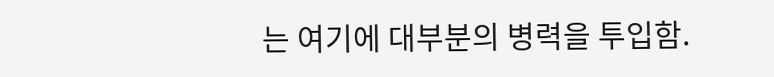는 여기에 대부분의 병력을 투입함.